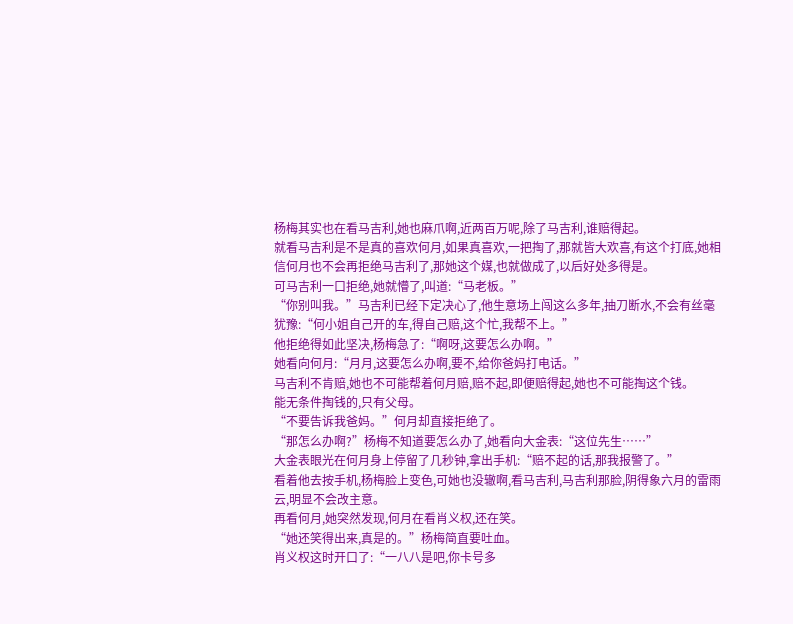杨梅其实也在看马吉利,她也麻爪啊,近两百万呢,除了马吉利,谁赔得起。
就看马吉利是不是真的喜欢何月,如果真喜欢,一把掏了,那就皆大欢喜,有这个打底,她相信何月也不会再拒绝马吉利了,那她这个媒,也就做成了,以后好处多得是。
可马吉利一口拒绝,她就懵了,叫道:“马老板。”
“你别叫我。”马吉利已经下定决心了,他生意场上闯这么多年,抽刀断水,不会有丝毫犹豫:“何小姐自己开的车,得自己赔,这个忙,我帮不上。”
他拒绝得如此坚决,杨梅急了:“啊呀,这要怎么办啊。”
她看向何月:“月月,这要怎么办啊,要不,给你爸妈打电话。”
马吉利不肯赔,她也不可能帮着何月赔,赔不起,即便赔得起,她也不可能掏这个钱。
能无条件掏钱的,只有父母。
“不要告诉我爸妈。”何月却直接拒绝了。
“那怎么办啊?”杨梅不知道要怎么办了,她看向大金表:“这位先生……”
大金表眼光在何月身上停留了几秒钟,拿出手机:“赔不起的话,那我报警了。”
看着他去按手机,杨梅脸上变色,可她也没辙啊,看马吉利,马吉利那脸,阴得象六月的雷雨云,明显不会改主意。
再看何月,她突然发现,何月在看肖义权,还在笑。
“她还笑得出来,真是的。”杨梅简直要吐血。
肖义权这时开口了:“一八八是吧,你卡号多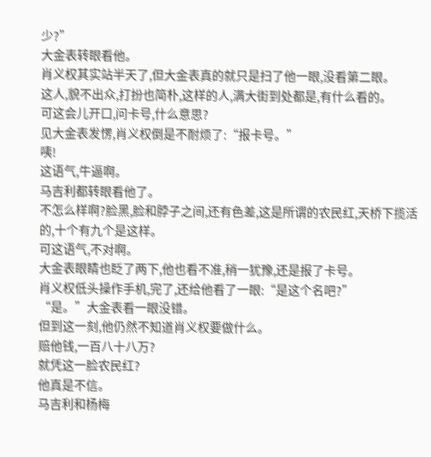少?”
大金表转眼看他。
肖义权其实站半天了,但大金表真的就只是扫了他一眼,没看第二眼。
这人,貌不出众,打扮也简朴,这样的人,满大街到处都是,有什么看的。
可这会儿开口,问卡号,什么意思?
见大金表发愣,肖义权倒是不耐烦了:“报卡号。”
咦!
这语气,牛逼啊。
马吉利都转眼看他了。
不怎么样啊?脸黑,脸和脖子之间,还有色差,这是所谓的农民红,天桥下揽活的,十个有九个是这样。
可这语气,不对啊。
大金表眼睛也眨了两下,他也看不准,稍一犹豫,还是报了卡号。
肖义权低头操作手机,完了,还给他看了一眼:“是这个名吧?”
“是。”大金表看一眼没错。
但到这一刻,他仍然不知道肖义权要做什么。
赔他钱,一百八十八万?
就凭这一脸农民红?
他真是不信。
马吉利和杨梅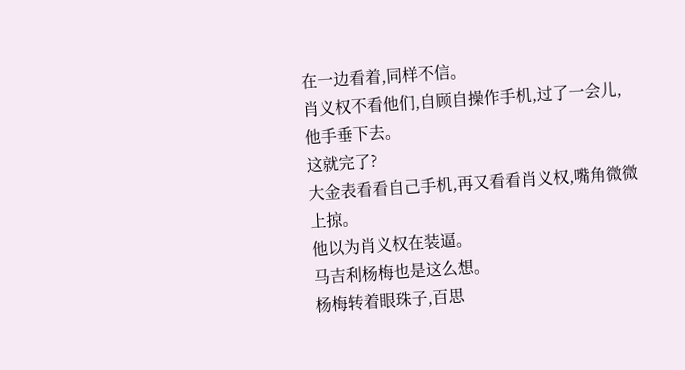在一边看着,同样不信。
肖义权不看他们,自顾自操作手机,过了一会儿,他手垂下去。
这就完了?
大金表看看自己手机,再又看看肖义权,嘴角微微上掠。
他以为肖义权在装逼。
马吉利杨梅也是这么想。
杨梅转着眼珠子,百思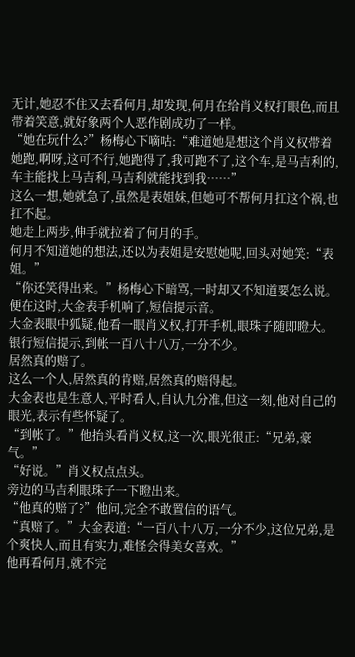无计,她忍不住又去看何月,却发现,何月在给肖义权打眼色,而且带着笑意,就好象两个人恶作剧成功了一样。
“她在玩什么?”杨梅心下嘀咕:“难道她是想这个肖义权带着她跑,啊呀,这可不行,她跑得了,我可跑不了,这个车,是马吉利的,车主能找上马吉利,马吉利就能找到我……”
这么一想,她就急了,虽然是表姐妹,但她可不帮何月扛这个祸,也扛不起。
她走上两步,伸手就拉着了何月的手。
何月不知道她的想法,还以为表姐是安慰她呢,回头对她笑:“表姐。”
“你还笑得出来。”杨梅心下暗骂,一时却又不知道要怎么说。
便在这时,大金表手机响了,短信提示音。
大金表眼中狐疑,他看一眼肖义权,打开手机,眼珠子随即瞪大。
银行短信提示,到帐一百八十八万,一分不少。
居然真的赔了。
这么一个人,居然真的肯赔,居然真的赔得起。
大金表也是生意人,平时看人,自认九分准,但这一刻,他对自己的眼光,表示有些怀疑了。
“到帐了。”他抬头看肖义权,这一次,眼光很正:“兄弟,豪气。”
“好说。”肖义权点点头。
旁边的马吉利眼珠子一下瞪出来。
“他真的赔了?”他问,完全不敢置信的语气。
“真赔了。”大金表道:“一百八十八万,一分不少,这位兄弟,是个爽快人,而且有实力,难怪会得美女喜欢。”
他再看何月,就不完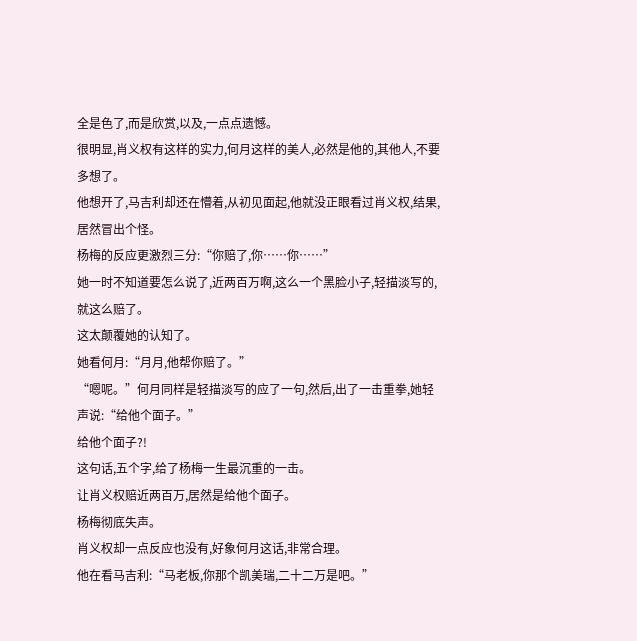全是色了,而是欣赏,以及,一点点遗憾。
很明显,肖义权有这样的实力,何月这样的美人,必然是他的,其他人,不要多想了。
他想开了,马吉利却还在懵着,从初见面起,他就没正眼看过肖义权,结果,居然冒出个怪。
杨梅的反应更激烈三分:“你赔了,你……你……”
她一时不知道要怎么说了,近两百万啊,这么一个黑脸小子,轻描淡写的,就这么赔了。
这太颠覆她的认知了。
她看何月:“月月,他帮你赔了。”
“嗯呢。”何月同样是轻描淡写的应了一句,然后,出了一击重拳,她轻声说:“给他个面子。”
给他个面子?!
这句话,五个字,给了杨梅一生最沉重的一击。
让肖义权赔近两百万,居然是给他个面子。
杨梅彻底失声。
肖义权却一点反应也没有,好象何月这话,非常合理。
他在看马吉利:“马老板,你那个凯美瑞,二十二万是吧。”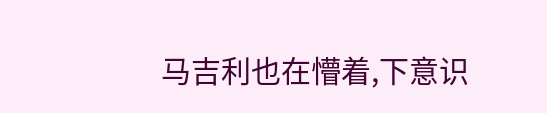马吉利也在懵着,下意识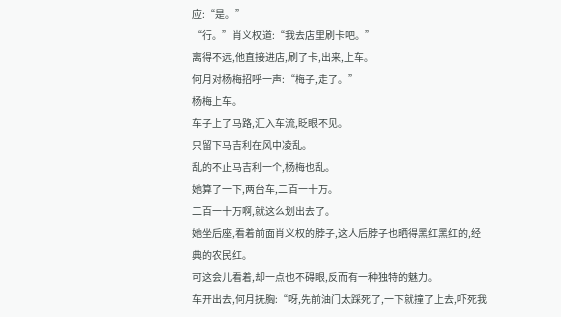应:“是。”
“行。”肖义权道:“我去店里刷卡吧。”
离得不远,他直接进店,刷了卡,出来,上车。
何月对杨梅招呼一声:“梅子,走了。”
杨梅上车。
车子上了马路,汇入车流,眨眼不见。
只留下马吉利在风中凌乱。
乱的不止马吉利一个,杨梅也乱。
她算了一下,两台车,二百一十万。
二百一十万啊,就这么划出去了。
她坐后座,看着前面肖义权的脖子,这人后脖子也晒得黑红黑红的,经典的农民红。
可这会儿看着,却一点也不碍眼,反而有一种独特的魅力。
车开出去,何月抚胸:“呀,先前油门太踩死了,一下就撞了上去,吓死我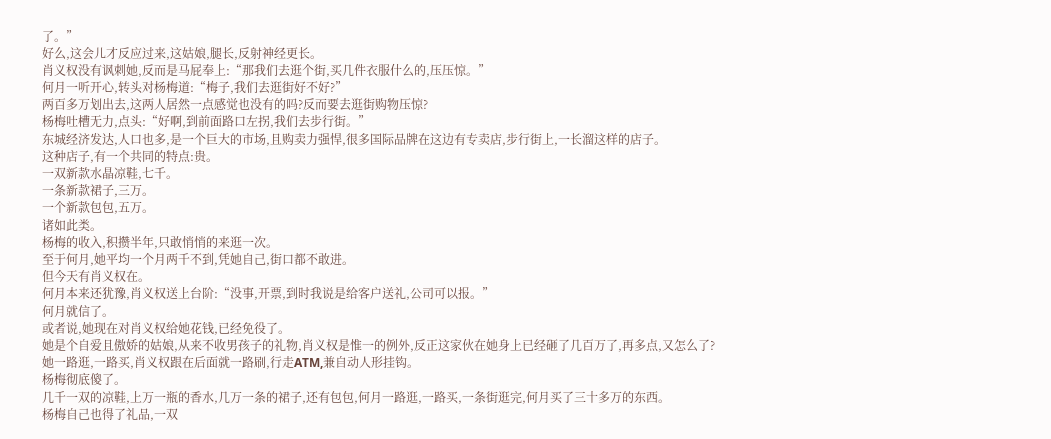了。”
好么,这会儿才反应过来,这姑娘,腿长,反射神经更长。
肖义权没有讽刺她,反而是马屁奉上:“那我们去逛个街,买几件衣服什么的,压压惊。”
何月一听开心,转头对杨梅道:“梅子,我们去逛街好不好?”
两百多万划出去,这两人居然一点感觉也没有的吗?反而要去逛街购物压惊?
杨梅吐槽无力,点头:“好啊,到前面路口左拐,我们去步行街。”
东城经济发达,人口也多,是一个巨大的市场,且购卖力强悍,很多国际品牌在这边有专卖店,步行街上,一长溜这样的店子。
这种店子,有一个共同的特点:贵。
一双新款水晶凉鞋,七千。
一条新款裙子,三万。
一个新款包包,五万。
诸如此类。
杨梅的收入,积攒半年,只敢悄悄的来逛一次。
至于何月,她平均一个月两千不到,凭她自己,街口都不敢进。
但今天有肖义权在。
何月本来还犹豫,肖义权送上台阶:“没事,开票,到时我说是给客户送礼,公司可以报。”
何月就信了。
或者说,她现在对肖义权给她花钱,已经免役了。
她是个自爱且傲娇的姑娘,从来不收男孩子的礼物,肖义权是惟一的例外,反正这家伙在她身上已经砸了几百万了,再多点,又怎么了?
她一路逛,一路买,肖义权跟在后面就一路刷,行走ATM,兼自动人形挂钩。
杨梅彻底傻了。
几千一双的凉鞋,上万一瓶的香水,几万一条的裙子,还有包包,何月一路逛,一路买,一条街逛完,何月买了三十多万的东西。
杨梅自己也得了礼品,一双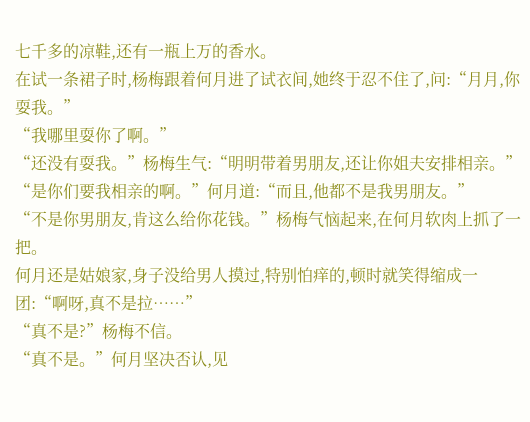七千多的凉鞋,还有一瓶上万的香水。
在试一条裙子时,杨梅跟着何月进了试衣间,她终于忍不住了,问:“月月,你耍我。”
“我哪里耍你了啊。”
“还没有耍我。”杨梅生气:“明明带着男朋友,还让你姐夫安排相亲。”
“是你们要我相亲的啊。”何月道:“而且,他都不是我男朋友。”
“不是你男朋友,肯这么给你花钱。”杨梅气恼起来,在何月软肉上抓了一把。
何月还是姑娘家,身子没给男人摸过,特别怕痒的,顿时就笑得缩成一团:“啊呀,真不是拉……”
“真不是?”杨梅不信。
“真不是。”何月坚决否认,见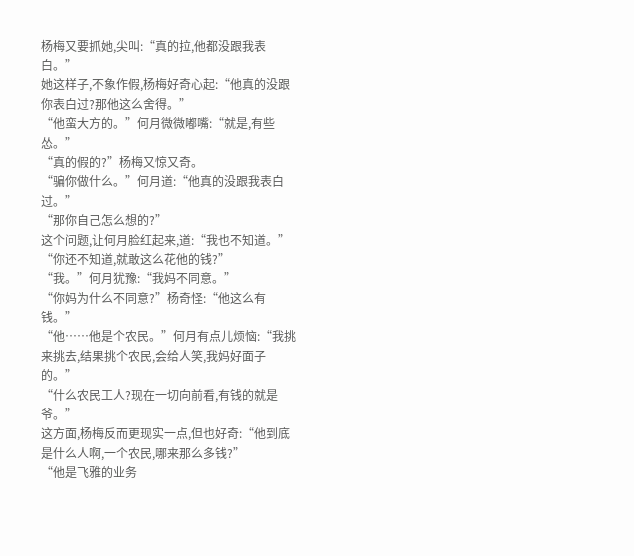杨梅又要抓她,尖叫:“真的拉,他都没跟我表白。”
她这样子,不象作假,杨梅好奇心起:“他真的没跟你表白过?那他这么舍得。”
“他蛮大方的。”何月微微嘟嘴:“就是,有些怂。”
“真的假的?”杨梅又惊又奇。
“骗你做什么。”何月道:“他真的没跟我表白过。”
“那你自己怎么想的?”
这个问题,让何月脸红起来,道:“我也不知道。”
“你还不知道,就敢这么花他的钱?”
“我。”何月犹豫:“我妈不同意。”
“你妈为什么不同意?”杨奇怪:“他这么有钱。”
“他……他是个农民。”何月有点儿烦恼:“我挑来挑去,结果挑个农民,会给人笑,我妈好面子的。”
“什么农民工人?现在一切向前看,有钱的就是爷。”
这方面,杨梅反而更现实一点,但也好奇:“他到底是什么人啊,一个农民,哪来那么多钱?”
“他是飞雅的业务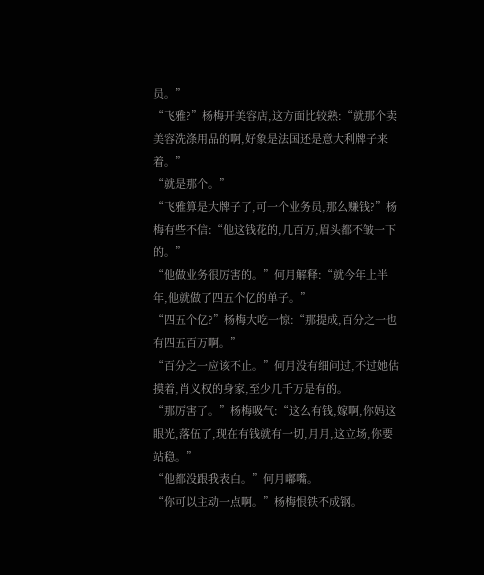员。”
“飞雅?”杨梅开美容店,这方面比较熟:“就那个卖美容洗涤用品的啊,好象是法国还是意大利牌子来着。”
“就是那个。”
“飞雅算是大牌子了,可一个业务员,那么赚钱?”杨梅有些不信:“他这钱花的,几百万,眉头都不皱一下的。”
“他做业务很厉害的。”何月解释:“就今年上半年,他就做了四五个亿的单子。”
“四五个亿?”杨梅大吃一惊:“那提成,百分之一也有四五百万啊。”
“百分之一应该不止。”何月没有细问过,不过她估摸着,肖义权的身家,至少几千万是有的。
“那厉害了。”杨梅吸气:“这么有钱,嫁啊,你妈这眼光,落伍了,现在有钱就有一切,月月,这立场,你要站稳。”
“他都没跟我表白。”何月嘟嘴。
“你可以主动一点啊。”杨梅恨铁不成钢。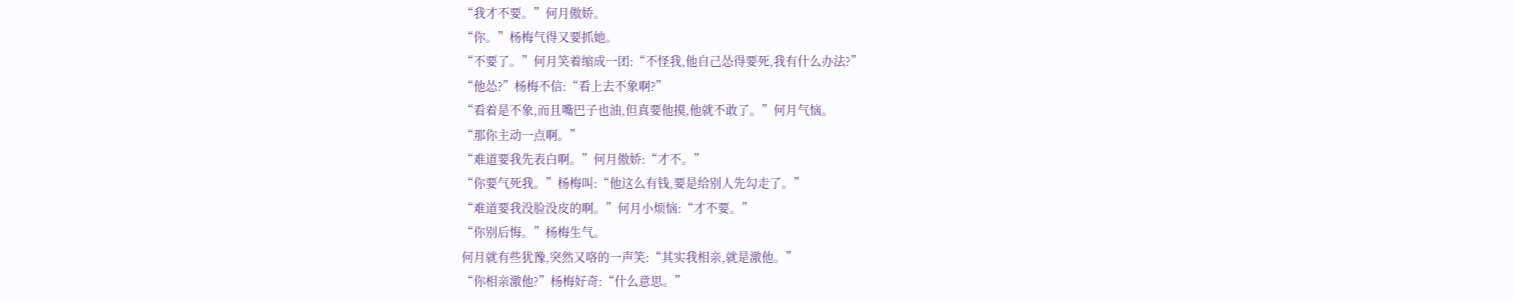“我才不要。”何月傲娇。
“你。”杨梅气得又要抓她。
“不要了。”何月笑着缩成一团:“不怪我,他自己怂得要死,我有什么办法?”
“他怂?”杨梅不信:“看上去不象啊?”
“看着是不象,而且嘴巴子也油,但真要他摸,他就不敢了。”何月气恼。
“那你主动一点啊。”
“难道要我先表白啊。”何月傲娇:“才不。”
“你要气死我。”杨梅叫:“他这么有钱,要是给别人先勾走了。”
“难道要我没脸没皮的啊。”何月小烦恼:“才不要。”
“你别后悔。”杨梅生气。
何月就有些犹豫,突然又咯的一声笑:“其实我相亲,就是激他。”
“你相亲激他?”杨梅好奇:“什么意思。”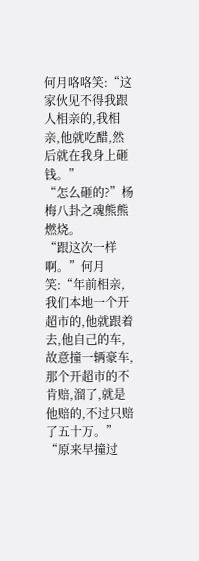何月咯咯笑:“这家伙见不得我跟人相亲的,我相亲,他就吃醋,然后就在我身上砸钱。”
“怎么砸的?”杨梅八卦之魂熊熊燃烧。
“跟这次一样啊。”何月笑:“年前相亲,我们本地一个开超市的,他就跟着去,他自己的车,故意撞一辆豪车,那个开超市的不肯赔,溜了,就是他赔的,不过只赔了五十万。”
“原来早撞过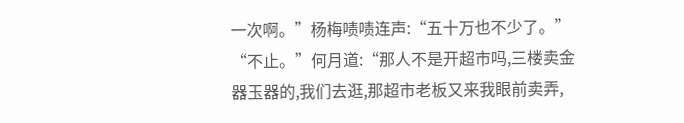一次啊。”杨梅啧啧连声:“五十万也不少了。”
“不止。”何月道:“那人不是开超市吗,三楼卖金器玉器的,我们去逛,那超市老板又来我眼前卖弄,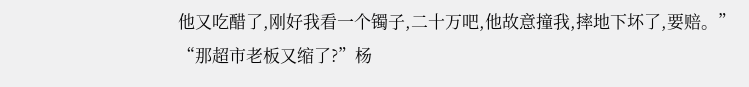他又吃醋了,刚好我看一个镯子,二十万吧,他故意撞我,摔地下坏了,要赔。”
“那超市老板又缩了?”杨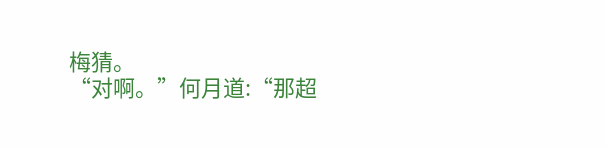梅猜。
“对啊。”何月道:“那超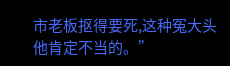市老板抠得要死,这种冤大头他肯定不当的。”